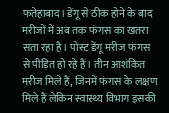फतेहाबाद। डेंगू से ठीक होने के बाद मरीजों में अब तक फंगस का खतरा सता रहा है। पोस्ट डेंगू मरीज फंगस से पीड़ित हो रहे हैं। तीन आशंकित मरीज मिले हैं, जिनमें फंगस के लक्षण मिले हैं लेकिन स्वास्थ्य विभाग इसकी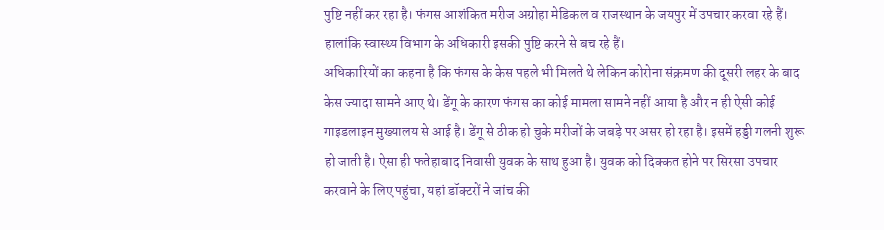पुष्टि नहीं कर रहा है। फंगस आशंकित मरीज अग्रोहा मेडिकल व राजस्थान के जयपुर में उपचार करवा रहे हैं। हालांकि स्वास्थ्य विभाग के अधिकारी इसकी पुष्टि करने से बच रहे हैं।
अधिकारियों का कहना है कि फंगस के केस पहले भी मिलते थे लेकिन कोरोना संक्रमण की दूसरी लहर के बाद केस ज्यादा सामने आए थे। डेंगू के कारण फंगस का कोई मामला सामने नहीं आया है और न ही ऐसी कोई गाइडलाइन मुख्यालय से आई है। डेंगू से ठीक हो चुके मरीजों के जबड़े पर असर हो रहा है। इसमें हड्डी गलनी शुरू हो जाती है। ऐसा ही फतेहाबाद निवासी युवक के साथ हुआ है। युवक को दिक्कत होने पर सिरसा उपचार करवाने के लिए पहुंचा, यहां डॉक्टरों ने जांच की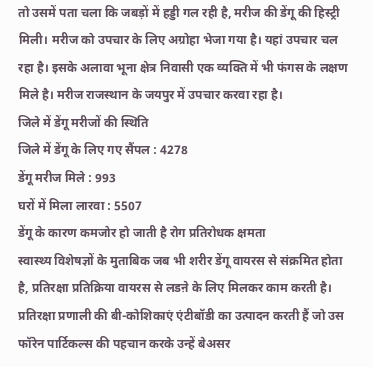तो उसमें पता चला कि जबड़ों में हड्डी गल रही है, मरीज की डेंगू की हिस्ट्री मिली। मरीज को उपचार के लिए अग्रोहा भेजा गया है। यहां उपचार चल रहा है। इसके अलावा भूना क्षेत्र निवासी एक व्यक्ति में भी फंगस के लक्षण मिले है। मरीज राजस्थान के जयपुर में उपचार करवा रहा है।
जिले में डेंगू मरीजों की स्थिति
जिले में डेंगू के लिए गए सैंपल : 4278
डेंगू मरीज मिले : 993
घरों में मिला लारवा : 5507
डेंगू के कारण कमजोर हो जाती है रोग प्रतिरोधक क्षमता
स्वास्थ्य विशेषज्ञों के मुताबिक जब भी शरीर डेंगू वायरस से संक्रमित होता है, प्रतिरक्षा प्रतिक्रिया वायरस से लडऩे के लिए मिलकर काम करती है। प्रतिरक्षा प्रणाली की बी-कोशिकाएं एंटीबॉडी का उत्पादन करती हैं जो उस फॉरेन पार्टिकल्स की पहचान करके उन्हें बेअसर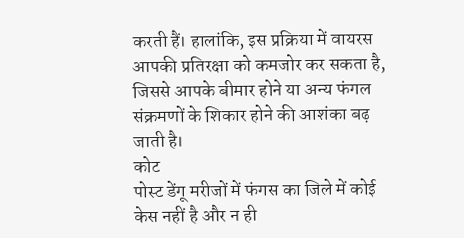करती हैं। हालांकि, इस प्रक्रिया में वायरस आपकी प्रतिरक्षा को कमजोर कर सकता है, जिससे आपके बीमार होने या अन्य फंगल संक्रमणों के शिकार होने की आशंका बढ़ जाती है।
कोट
पोस्ट डेंगू मरीजों में फंगस का जिले में कोई केस नहीं है और न ही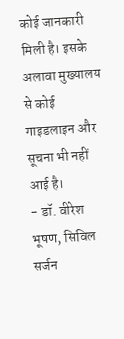कोई जानकारी मिली है। इसके अलावा मुख्यालय से कोई गाइडलाइन और सूचना भी नहीं आई है।
- डॉ. वीरेश भूषण, सिविल सर्जन